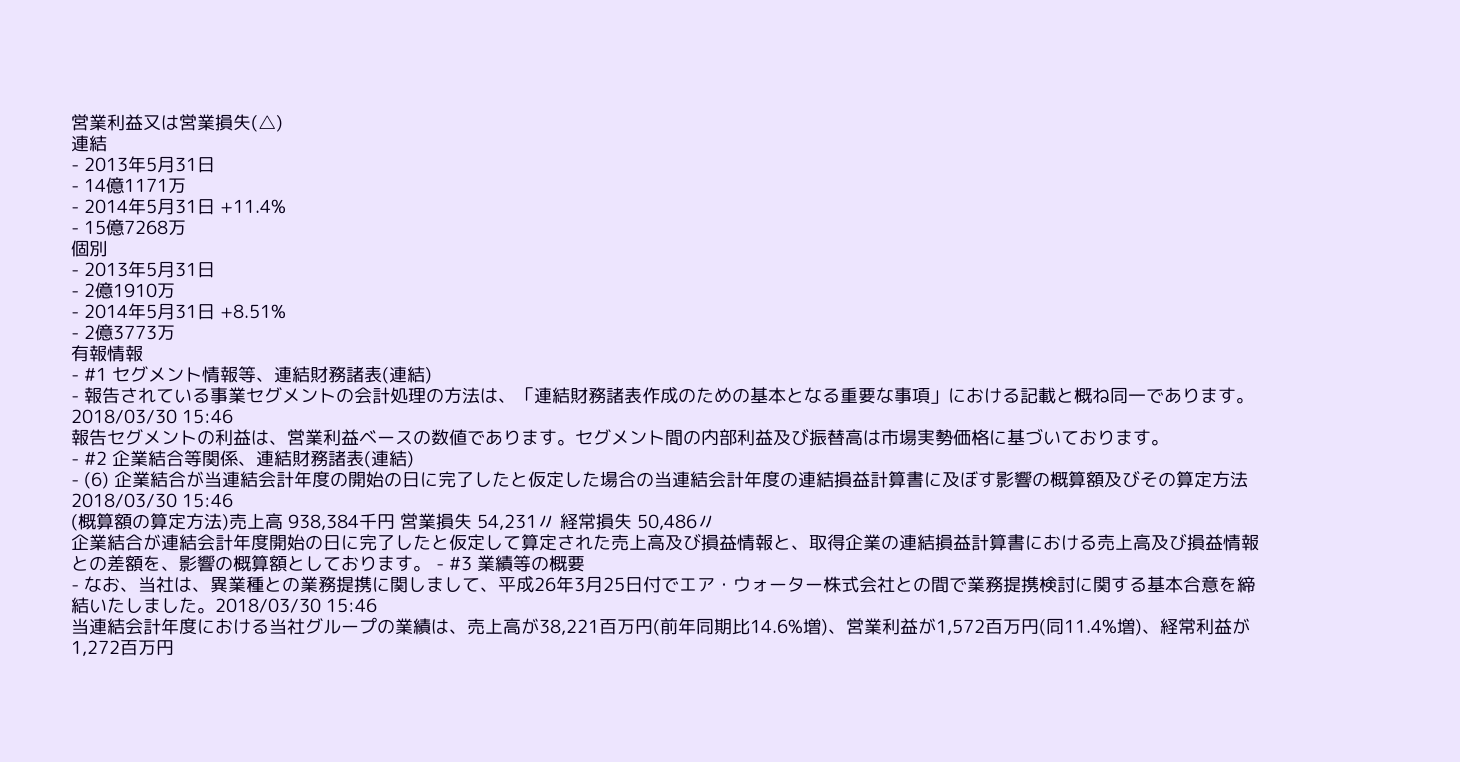営業利益又は営業損失(△)
連結
- 2013年5月31日
- 14億1171万
- 2014年5月31日 +11.4%
- 15億7268万
個別
- 2013年5月31日
- 2億1910万
- 2014年5月31日 +8.51%
- 2億3773万
有報情報
- #1 セグメント情報等、連結財務諸表(連結)
- 報告されている事業セグメントの会計処理の方法は、「連結財務諸表作成のための基本となる重要な事項」における記載と概ね同一であります。2018/03/30 15:46
報告セグメントの利益は、営業利益ベースの数値であります。セグメント間の内部利益及び振替高は市場実勢価格に基づいております。
- #2 企業結合等関係、連結財務諸表(連結)
- (6) 企業結合が当連結会計年度の開始の日に完了したと仮定した場合の当連結会計年度の連結損益計算書に及ぼす影響の概算額及びその算定方法2018/03/30 15:46
(概算額の算定方法)売上高 938,384千円 営業損失 54,231〃 経常損失 50,486〃
企業結合が連結会計年度開始の日に完了したと仮定して算定された売上高及び損益情報と、取得企業の連結損益計算書における売上高及び損益情報との差額を、影響の概算額としております。 - #3 業績等の概要
- なお、当社は、異業種との業務提携に関しまして、平成26年3月25日付でエア・ウォーター株式会社との間で業務提携検討に関する基本合意を締結いたしました。2018/03/30 15:46
当連結会計年度における当社グループの業績は、売上高が38,221百万円(前年同期比14.6%増)、営業利益が1,572百万円(同11.4%増)、経常利益が1,272百万円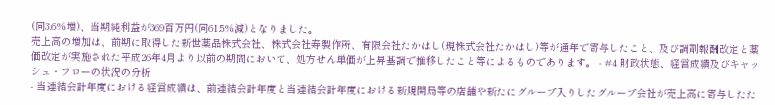(同3.6%増)、当期純利益が369百万円(同61.5%減)となりました。
売上高の増加は、前期に取得した新世薬品株式会社、株式会社寿製作所、有限会社たかはし(現株式会社たかはし)等が通年で寄与したこと、及び調剤報酬改定と薬価改定が実施された平成26年4月より以前の期間において、処方せん単価が上昇基調で推移したこと等によるものであります。 - #4 財政状態、経営成績及びキャッシュ・フローの状況の分析
- 当連結会計年度における経営成績は、前連結会計年度と当連結会計年度における新規開局等の店舗や新たにグループ入りしたグループ会社が売上高に寄与したた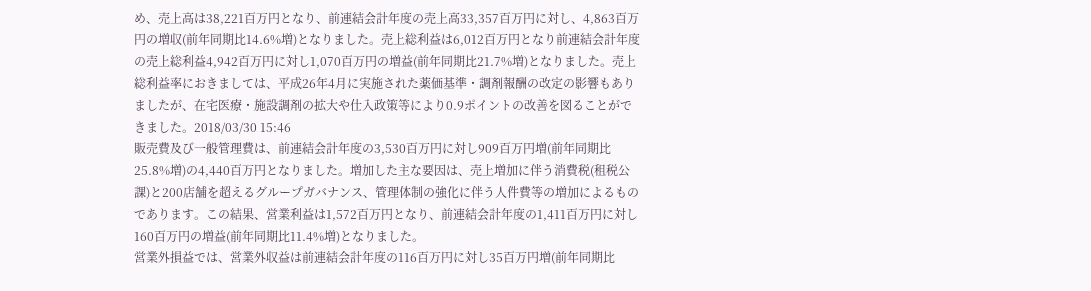め、売上高は38,221百万円となり、前連結会計年度の売上高33,357百万円に対し、4,863百万円の増収(前年同期比14.6%増)となりました。売上総利益は6,012百万円となり前連結会計年度の売上総利益4,942百万円に対し1,070百万円の増益(前年同期比21.7%増)となりました。売上総利益率におきましては、平成26年4月に実施された薬価基準・調剤報酬の改定の影響もありましたが、在宅医療・施設調剤の拡大や仕入政策等により0.9ポイントの改善を図ることができました。2018/03/30 15:46
販売費及び一般管理費は、前連結会計年度の3,530百万円に対し909百万円増(前年同期比25.8%増)の4,440百万円となりました。増加した主な要因は、売上増加に伴う消費税(租税公課)と200店舗を超えるグループガバナンス、管理体制の強化に伴う人件費等の増加によるものであります。この結果、営業利益は1,572百万円となり、前連結会計年度の1,411百万円に対し160百万円の増益(前年同期比11.4%増)となりました。
営業外損益では、営業外収益は前連結会計年度の116百万円に対し35百万円増(前年同期比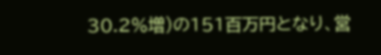30.2%増)の151百万円となり、営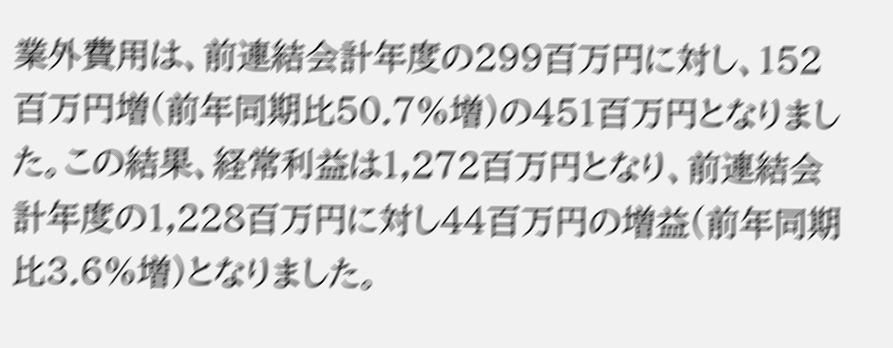業外費用は、前連結会計年度の299百万円に対し、152百万円増(前年同期比50.7%増)の451百万円となりました。この結果、経常利益は1,272百万円となり、前連結会計年度の1,228百万円に対し44百万円の増益(前年同期比3.6%増)となりました。